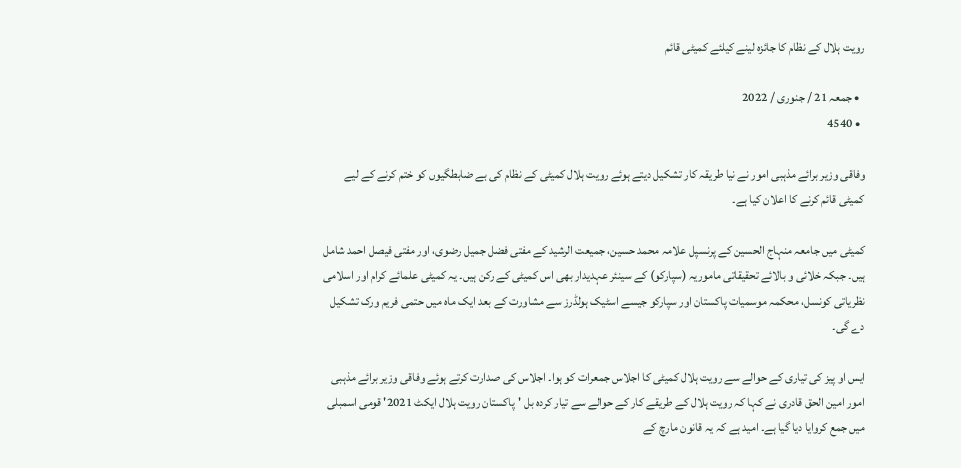رویت ہلال کے نظام کا جائزہ لینے کیلئے کمیٹی قائم

  • جمعہ 21 / جنوری / 2022
  • 4540

وفاقی وزیر برائے مذہبی امور نے نیا طریقہ کار تشکیل دیتے ہوئے رویت ہلال کمیٹی کے نظام کی بے ضابطگیوں کو ختم کرنے کے لیے کمیٹی قائم کرنے کا اعلان کیا ہے۔

کمیٹی میں جامعہ منہاج الحسین کے پرنسپل علامہ محمد حسین، جمیعت الرشید کے مفتی فضل جمیل رضوی، اور مفتی فیصل احمد شامل ہیں۔ جبکہ خلائی و بالائے تحقیقاتی ماموریہ (سپارکو) کے سینئر عہدیدار بھی اس کمیٹی کے رکن ہیں۔ یہ کمیٹی علمائے کرام اور اسلامی نظریاتی کونسل، محکمہ موسمیات پاکستان اور سپارکو جیسے اسٹیک ہولڈرز سے مشاورت کے بعد ایک ماہ میں حتمی فریم ورک تشکیل دے گی۔

ایس او پیز کی تیاری کے حوالے سے رویت ہلال کمیٹی کا اجلاس جمعرات کو ہوا۔ اجلاس کی صدارت کرتے ہوئے وفاقی وزیر برائے مذہبی امور امین الحق قادری نے کہا کہ رویت ہلال کے طریقے کار کے حوالے سے تیار کردہ بل 'پاکستان رویت ہلال ایکٹ 2021' قومی اسمبلی میں جمع کروایا دیا گیا ہے۔ امید ہے کہ یہ قانون مارچ کے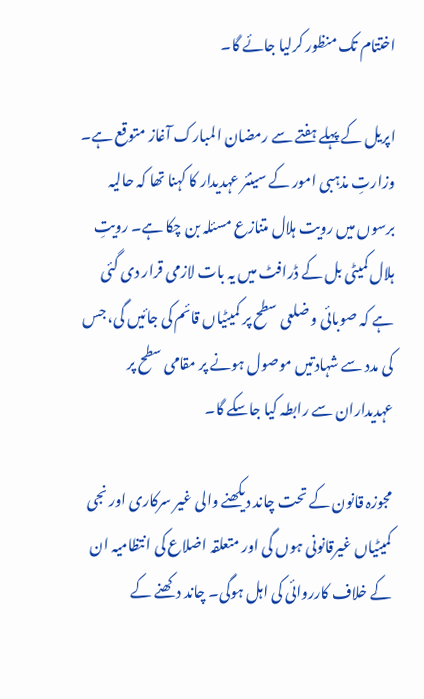اختتام تک منظور کرلیا جائے گا۔

اپریل کے پہلے ہفتے سے رمضان المبارک آغاز متوقع ہے۔ وزارتِ مذہبی امور کے سینئر عہدیدار کا کہنا تھا کہ حالیہ برسوں میں رویت ہلال متنازع مسئلہ بن چکا ہے۔ رویتِ ہلال کمیٹی بل کے ڈرافٹ میں یہ بات لازمی قرار دی گئی ہے کہ صوبائی و ضلعی سطح پر کمیٹیاں قائم کی جائیں گی، جس کی مدد سے شہادتیں موصول ہونے پر مقامی سطح پر عہدیداران سے رابطہ کیا جاسکے گا۔

مجوزہ قانون کے تحت چاند دیکھنے والی غیر سرکاری اور نجی کمیٹیاں غیرقانونی ہوں گی اور متعلقہ اضلاع کی انتظامیہ ان کے خلاف کارروائی کی اہل ہوگی۔ چاند دکھنے کے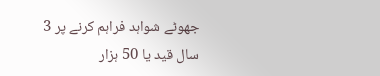جھوٹے شواہد فراہم کرنے پر 3 سال قید یا 50 ہزار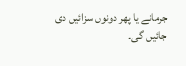جرمانے یا پھر دونوں سزائیں دی جائیں گی۔